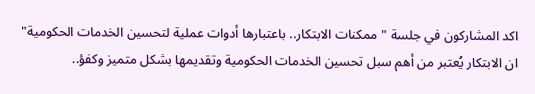اكد المشاركون في جلسة "ممكنات الابتكار.. باعتبارها أدوات عملية لتحسين الخدمات الحكومية" ان الابتكار يُعتبر من أهم سبل تحسين الخدمات الحكومية وتقديمها بشكل متميز وكفؤ..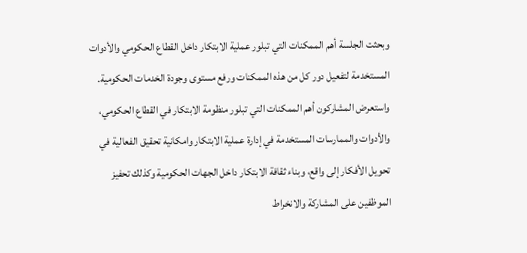وبحثت الجلسة أهم الممكنات التي تبلور عملية الابتكار داخل القطاع الحكومي والأدوات المستخدمة لتفعيل دور كل من هذه الممكنات ورفع مستوى وجودة الخدمات الحكومية.
واستعرض المشاركون أهم الممكنات التي تبلور منظومة الابتكار في القطاع الحكومي، والأدوات والممارسات المستخدمة في إدارة عملية الابتكار وامكانية تحقيق الفعالية في تحويل الأفكار إلى واقع، وبناء ثقافة الابتكار داخل الجهات الحكومية وكذلك تحفيز الموظفين على المشاركة والانخراط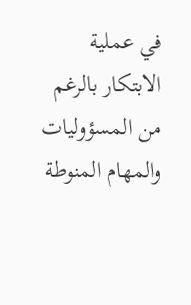في عملية الابتكار بالرغم من المسؤوليات والمهام المنوطة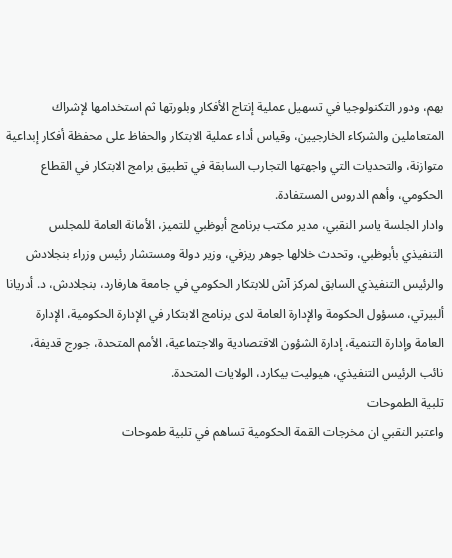بهم، ودور التكنولوجيا في تسهيل عملية إنتاج الأفكار وبلورتها ثم استخدامها لإشراك المتعاملين والشركاء الخارجيين، وقياس أداء عملية الابتكار والحفاظ على محفظة أفكار إبداعية متوازنة، والتحديات التي واجهتها التجارب السابقة في تطبيق برامج الابتكار في القطاع الحكومي، وأهم الدروس المستفادة.
وادار الجلسة ياسر النقبي، مدير مكتب برنامج أبوظبي للتميز، الأمانة العامة للمجلس التنفيذي بأبوظبي، وتحدث خلالها جوهر ريزفي، وزير دولة ومستشار رئيس وزراء بنجلادش والرئيس التنفيذي السابق لمركز آش للابتكار الحكومي في جامعة هارفارد، بنجلادش، د. أدريانا ألبيرتي، مسؤول الحكومة والإدارة العامة لدى برنامج الابتكار في الإدارة الحكومية، الإدارة العامة وإدارة التنمية، إدارة الشؤون الاقتصادية والاجتماعية، الأمم المتحدة، جورج قديفة، نائب الرئيس التنفيذي، هيوليت بيكارد، الولايات المتحدة.
تلبية الطموحات
واعتبر النقبي ان مخرجات القمة الحكومية تساهم في تلبية طموحات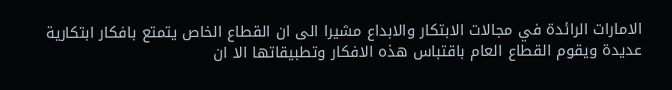الامارات الرائدة في مجالات الابتكار والابداع مشيرا الى ان القطاع الخاص يتمتع بافكار ابتكارية عديدة ويقوم القطاع العام باقتباس هذه الافكار وتطبيقاتها الا ان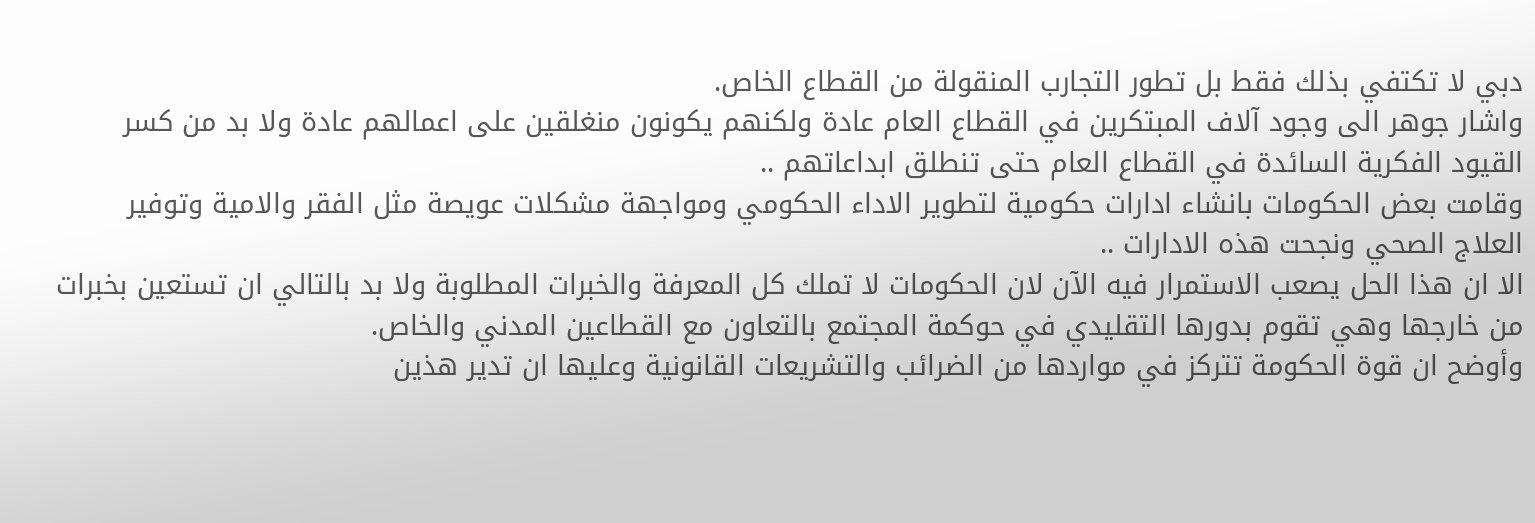دبي لا تكتفي بذلك فقط بل تطور التجارب المنقولة من القطاع الخاص.
واشار جوهر الى وجود آلاف المبتكرين في القطاع العام عادة ولكنهم يكونون منغلقين على اعمالهم عادة ولا بد من كسر القيود الفكرية السائدة في القطاع العام حتى تنطلق ابداعاتهم ..
وقامت بعض الحكومات بانشاء ادارات حكومية لتطوير الاداء الحكومي ومواجهة مشكلات عويصة مثل الفقر والامية وتوفير العلاج الصحي ونجحت هذه الادارات ..
الا ان هذا الحل يصعب الاستمرار فيه الآن لان الحكومات لا تملك كل المعرفة والخبرات المطلوبة ولا بد بالتالي ان تستعين بخبرات من خارجها وهي تقوم بدورها التقليدي في حوكمة المجتمع بالتعاون مع القطاعين المدني والخاص.
وأوضح ان قوة الحكومة تتركز في مواردها من الضرائب والتشريعات القانونية وعليها ان تدير هذين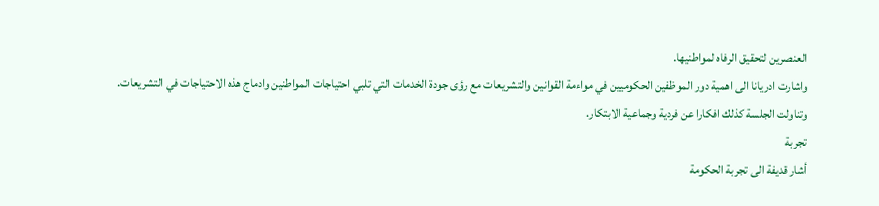العنصرين لتحقيق الرفاه لمواطنيها.
واشارت ادريانا الى اهمية دور الموظفين الحكوميين في مواءمة القوانين والتشريعات مع رؤى جودة الخدمات التي تلبي احتياجات المواطنين وادماج هذه الاحتياجات في التشريعات.
وتناولت الجلسة كذلك افكارا عن فردية وجماعية الابتكار.
تجربة
أشار قديفة الى تجربة الحكومة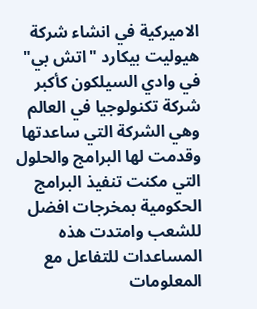الاميركية في انشاء شركة هيوليت بيكارد "اتش بي" في وادي السيلكون كأكبر شركة تكنولوجيا في العالم وهي الشركة التي ساعدتها وقدمت لها البرامج والحلول التي مكنت تنفيذ البرامج الحكومية بمخرجات افضل للشعب وامتدت هذه المساعدات للتفاعل مع المعلومات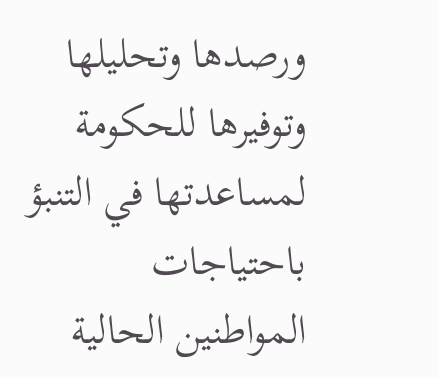ورصدها وتحليلها وتوفيرها للحكومة لمساعدتها في التنبؤ باحتياجات المواطنين الحالية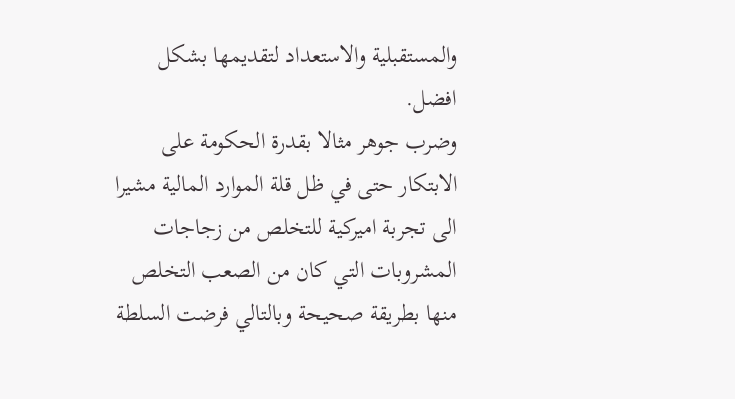والمستقبلية والاستعداد لتقديمها بشكل افضل.
وضرب جوهر مثالا بقدرة الحكومة على الابتكار حتى في ظل قلة الموارد المالية مشيرا الى تجربة اميركية للتخلص من زجاجات المشروبات التي كان من الصعب التخلص منها بطريقة صحيحة وبالتالي فرضت السلطة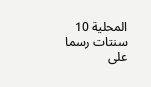المحلية 10 سنتات رسما على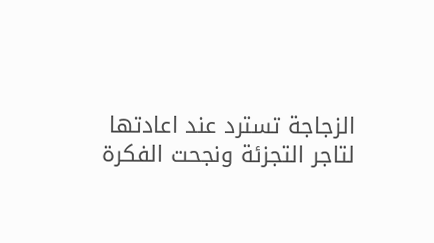الزجاجة تسترد عند اعادتها لتاجر التجزئة ونجحت الفكرة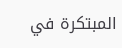المبتكرة في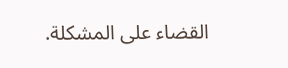القضاء على المشكلة.